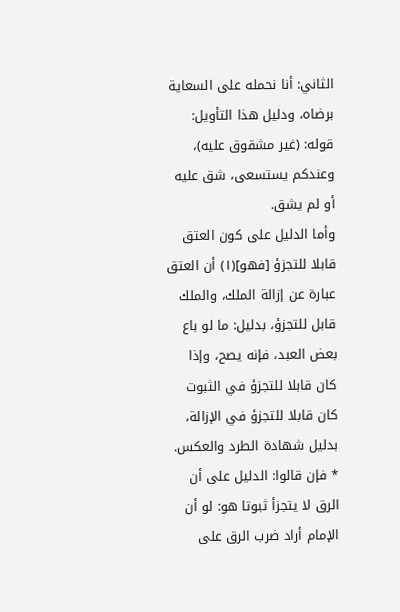الثاني: أنا نحمله على السعاية برضاه، ودليل هذا التأويل: قوله: (غير مشقوق عليه)، وعندكم يستسعى، شق عليه أو لم يشق.
وأما الدليل على كون العتق قابلا للتجزؤ [فهو](١) أن العتق عبارة عن إزالة الملك، والملك قابل للتجزؤ، بدليل: ما لو باع بعض العبد، فإنه يصح، وإذا كان قابلا للتجزؤ في الثبوت كان قابلا للتجزؤ في الإزالة، بدليل شهادة الطرد والعكس.
* فإن قالوا: الدليل على أن الرق لا يتجزأ ثبوتا هو: لو أن الإمام أراد ضرب الرق على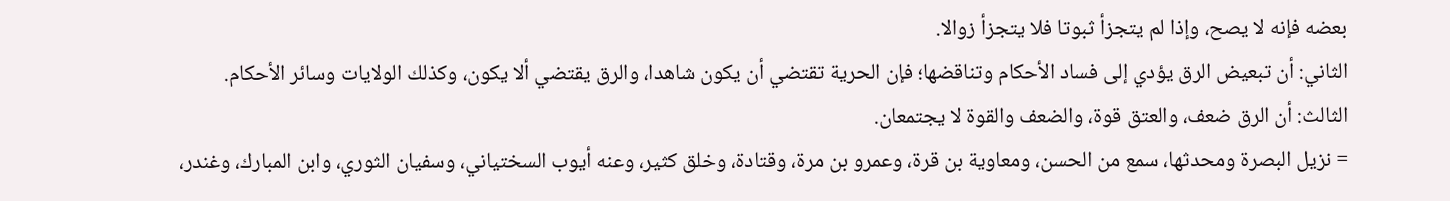بعضه فإنه لا يصح، وإذا لم يتجزأ ثبوتا فلا يتجزأ زوالا.
الثاني: أن تبعيض الرق يؤدي إلى فساد الأحكام وتناقضها؛ فإن الحرية تقتضي أن يكون شاهدا، والرق يقتضي ألا يكون، وكذلك الولايات وسائر الأحكام.
الثالث: أن الرق ضعف، والعتق قوة، والضعف والقوة لا يجتمعان.
= نزيل البصرة ومحدثها، سمع من الحسن، ومعاوية بن قرة، وعمرو بن مرة، وقتادة، وخلق كثير، وعنه أيوب السختياني، وسفيان الثوري، وابن المبارك، وغندر،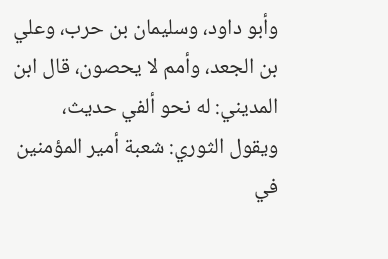وأبو داود، وسليمان بن حرب، وعلي بن الجعد، وأمم لا يحصون، قال ابن المديني: له نحو ألفي حديث، ويقول الثوري: شعبة أمير المؤمنين في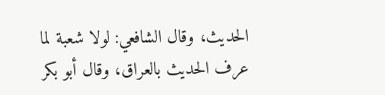الحديث، وقال الشافعي: لولا شعبة لما عرف الحديث بالعراق، وقال أبو بكر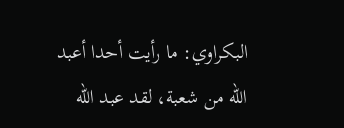البكراوي: ما رأيت أحدا أعبد الله من شعبة، لقد عبد الله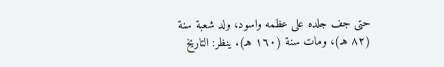حتى جف جلده على عظمه واسود، ولد شعبة سنة (٨٢ هـ)، ومات سنة (١٦٠ هـ). ينظر: التاريخ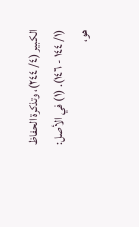الكبير (٤/ ٢٤٤)، وتذكرة الحفاظ (١/ ١٤٤ - ١٤٦). (١) في الأصل: هو،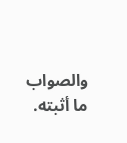والصواب ما أثبته.